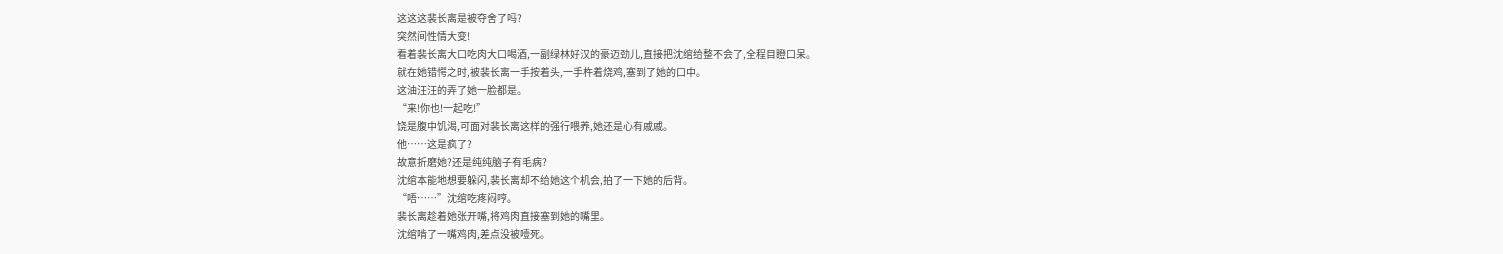这这这裴长离是被夺舍了吗?
突然间性情大变!
看着裴长离大口吃肉大口喝酒,一副绿林好汉的豪迈劲儿,直接把沈绾给整不会了,全程目瞪口呆。
就在她错愕之时,被裴长离一手按着头,一手杵着烧鸡,塞到了她的口中。
这油汪汪的弄了她一脸都是。
“来!你也!一起吃!”
饶是腹中饥渴,可面对裴长离这样的强行喂养,她还是心有戚戚。
他……这是疯了?
故意折磨她?还是纯纯脑子有毛病?
沈绾本能地想要躲闪,裴长离却不给她这个机会,拍了一下她的后背。
“唔……”沈绾吃疼闷哼。
裴长离趁着她张开嘴,将鸡肉直接塞到她的嘴里。
沈绾啃了一嘴鸡肉,差点没被噎死。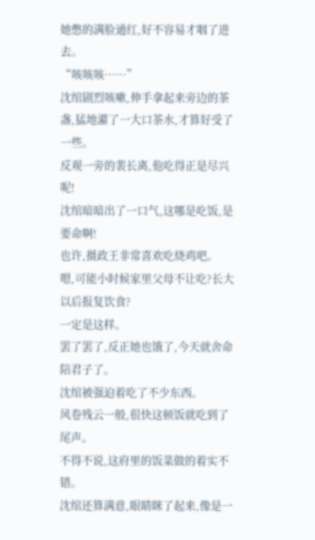她憋的满脸通红,好不容易才咽了进去。
“咳咳咳……”
沈绾剧烈咳嗽,伸手拿起来旁边的茶盏,猛地灌了一大口茶水,才算好受了一些。
反观一旁的裴长离,他吃得正是尽兴呢!
沈绾暗暗出了一口气,这哪是吃饭,是要命啊!
也许,摄政王非常喜欢吃烧鸡吧。
嗯,可能小时候家里父母不让吃?长大以后报复饮食?
一定是这样。
罢了罢了,反正她也饿了,今天就舍命陪君子了。
沈绾被强迫着吃了不少东西。
风卷残云一般,很快这顿饭就吃到了尾声。
不得不说,这府里的饭菜做的着实不错。
沈绾还算满意,眼睛眯了起来,像是一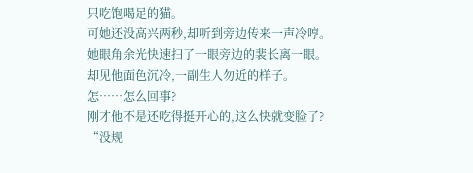只吃饱喝足的猫。
可她还没高兴两秒,却听到旁边传来一声冷哼。
她眼角余光快速扫了一眼旁边的裴长离一眼。
却见他面色沉冷,一副生人勿近的样子。
怎……怎么回事?
刚才他不是还吃得挺开心的,这么快就变脸了?
“没规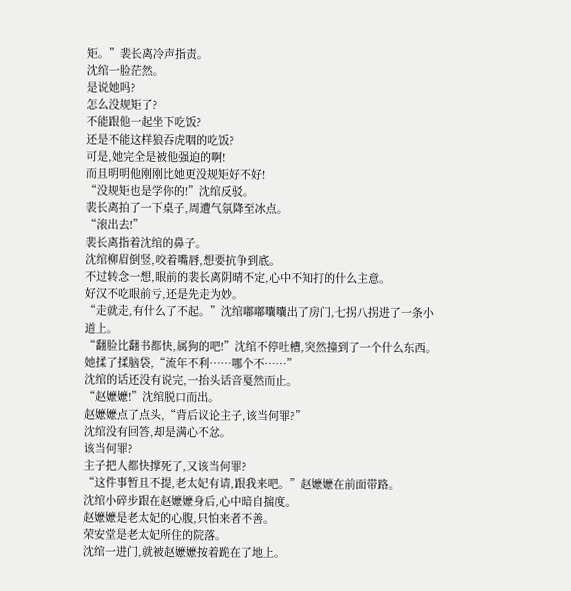矩。”裴长离冷声指责。
沈绾一脸茫然。
是说她吗?
怎么没规矩了?
不能跟他一起坐下吃饭?
还是不能这样狼吞虎咽的吃饭?
可是,她完全是被他强迫的啊!
而且明明他刚刚比她更没规矩好不好!
“没规矩也是学你的!”沈绾反驳。
裴长离拍了一下桌子,周遭气氛降至冰点。
“滚出去!”
裴长离指着沈绾的鼻子。
沈绾柳眉倒竖,咬着嘴唇,想要抗争到底。
不过转念一想,眼前的裴长离阴晴不定,心中不知打的什么主意。
好汉不吃眼前亏,还是先走为妙。
“走就走,有什么了不起。”沈绾嘟嘟囔囔出了房门,七拐八拐进了一条小道上。
“翻脸比翻书都快,属狗的吧!”沈绾不停吐槽,突然撞到了一个什么东西。
她揉了揉脑袋,“流年不利……哪个不……”
沈绾的话还没有说完,一抬头话音戛然而止。
“赵嬷嬷!”沈绾脱口而出。
赵嬷嬷点了点头,“背后议论主子,该当何罪?”
沈绾没有回答,却是满心不忿。
该当何罪?
主子把人都快撑死了,又该当何罪?
“这件事暂且不提,老太妃有请,跟我来吧。”赵嬷嬷在前面带路。
沈绾小碎步跟在赵嬷嬷身后,心中暗自揣度。
赵嬷嬷是老太妃的心腹,只怕来者不善。
荣安堂是老太妃所住的院落。
沈绾一进门,就被赵嬷嬷按着跪在了地上。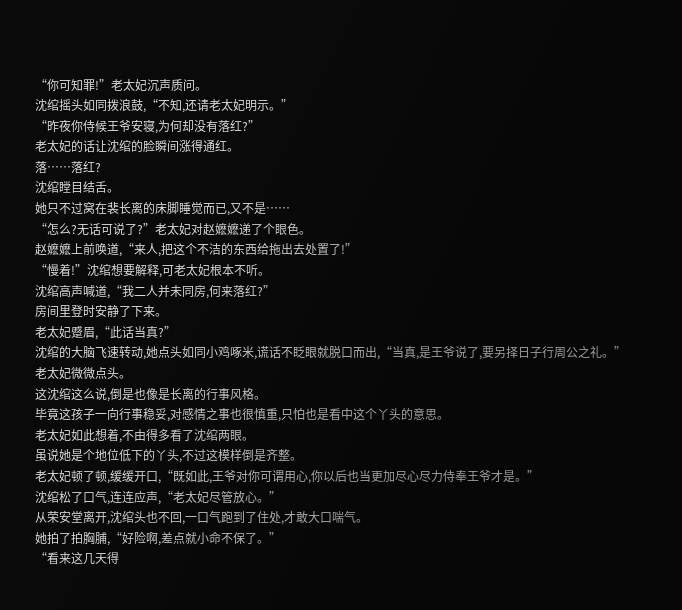“你可知罪!”老太妃沉声质问。
沈绾摇头如同拨浪鼓,“不知,还请老太妃明示。”
“昨夜你侍候王爷安寝,为何却没有落红?”
老太妃的话让沈绾的脸瞬间涨得通红。
落……落红?
沈绾瞠目结舌。
她只不过窝在裴长离的床脚睡觉而已,又不是……
“怎么?无话可说了?”老太妃对赵嬷嬷递了个眼色。
赵嬷嬷上前唤道,“来人,把这个不洁的东西给拖出去处置了!”
“慢着!”沈绾想要解释,可老太妃根本不听。
沈绾高声喊道,“我二人并未同房,何来落红?”
房间里登时安静了下来。
老太妃蹙眉,“此话当真?”
沈绾的大脑飞速转动,她点头如同小鸡啄米,谎话不眨眼就脱口而出,“当真,是王爷说了,要另择日子行周公之礼。”
老太妃微微点头。
这沈绾这么说,倒是也像是长离的行事风格。
毕竟这孩子一向行事稳妥,对感情之事也很慎重,只怕也是看中这个丫头的意思。
老太妃如此想着,不由得多看了沈绾两眼。
虽说她是个地位低下的丫头,不过这模样倒是齐整。
老太妃顿了顿,缓缓开口,“既如此,王爷对你可谓用心,你以后也当更加尽心尽力侍奉王爷才是。”
沈绾松了口气,连连应声,“老太妃尽管放心。”
从荣安堂离开,沈绾头也不回,一口气跑到了住处,才敢大口喘气。
她拍了拍胸脯,“好险啊,差点就小命不保了。”
“看来这几天得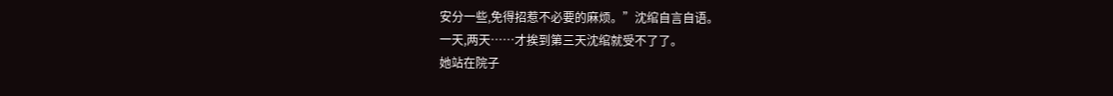安分一些,免得招惹不必要的麻烦。”沈绾自言自语。
一天,两天……才挨到第三天沈绾就受不了了。
她站在院子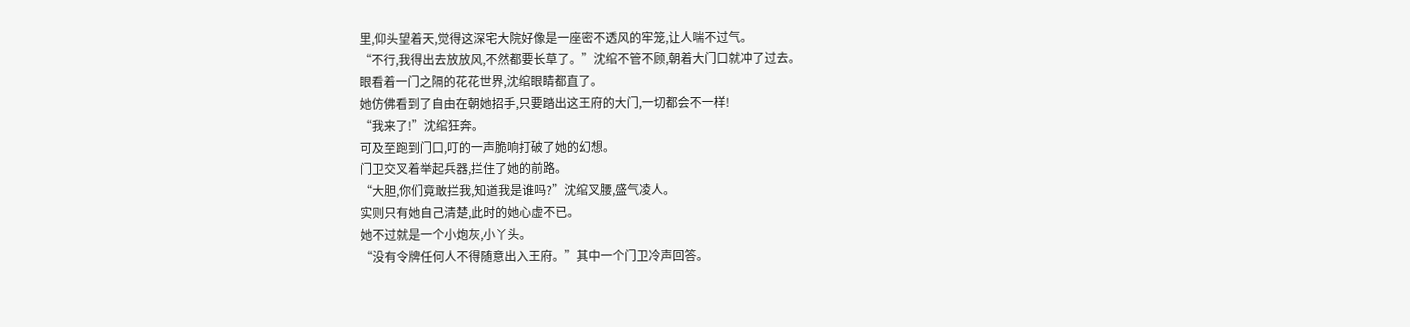里,仰头望着天,觉得这深宅大院好像是一座密不透风的牢笼,让人喘不过气。
“不行,我得出去放放风,不然都要长草了。”沈绾不管不顾,朝着大门口就冲了过去。
眼看着一门之隔的花花世界,沈绾眼睛都直了。
她仿佛看到了自由在朝她招手,只要踏出这王府的大门,一切都会不一样!
“我来了!”沈绾狂奔。
可及至跑到门口,叮的一声脆响打破了她的幻想。
门卫交叉着举起兵器,拦住了她的前路。
“大胆,你们竟敢拦我,知道我是谁吗?”沈绾叉腰,盛气凌人。
实则只有她自己清楚,此时的她心虚不已。
她不过就是一个小炮灰,小丫头。
“没有令牌任何人不得随意出入王府。”其中一个门卫冷声回答。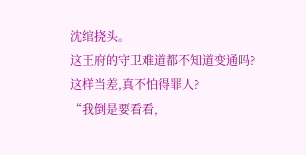沈绾挠头。
这王府的守卫难道都不知道变通吗?
这样当差,真不怕得罪人?
“我倒是要看看,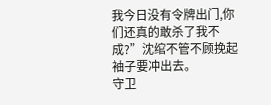我今日没有令牌出门,你们还真的敢杀了我不成?”沈绾不管不顾挽起袖子要冲出去。
守卫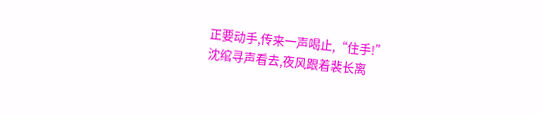正要动手,传来一声喝止,“住手!”
沈绾寻声看去,夜风跟着裴长离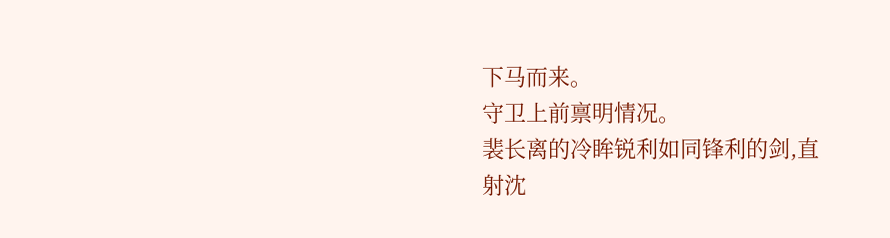下马而来。
守卫上前禀明情况。
裴长离的冷眸锐利如同锋利的剑,直射沈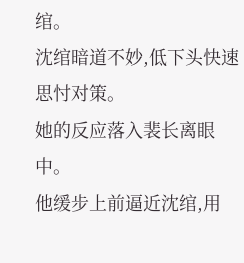绾。
沈绾暗道不妙,低下头快速思忖对策。
她的反应落入裴长离眼中。
他缓步上前逼近沈绾,用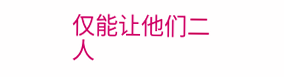仅能让他们二人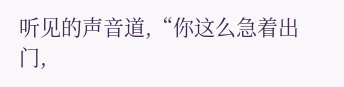听见的声音道,“你这么急着出门,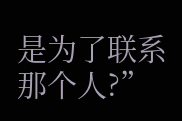是为了联系那个人?”